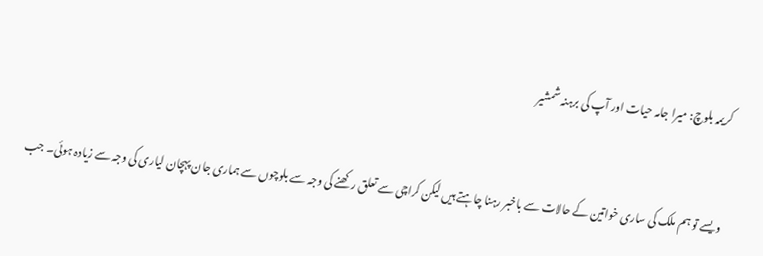کریمہ بلوچ: میرا جامہ حیات اور آپ کی برہنہ شمشیر


ویسے تو ہم ملک کی ساری خواتین کے حالات سے باخبر رہنا چاہتے ہیں لیکن کراچی سے تعلق رکھنے کی وجہ سے بلوچوں سے ہماری جان پہچان لیاری کی وجہ سے زیادہ ہوئی۔ جب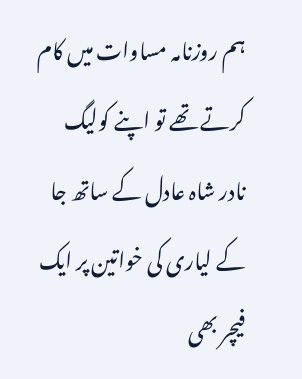ہم روزنامہ مساوات میں کام کرتے تھے تو اپنے کولیگ نادر شاہ عادل کے ساتھ جا کے لیاری کی خواتین پر ایک فیچر بھی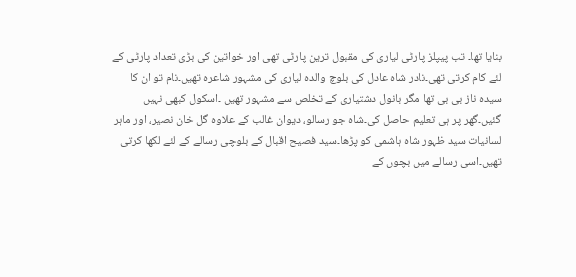بنایا تھا۔ تب پیپلز پارٹی لیاری کی مقبول ترین پارٹی تھی اور خواتین کی بڑی تعداد پارٹی کے لئے کام کرتی تھی۔نادر شاہ عادل کی بلوچ والدہ لیاری کی مشہور شاعرہ تھیں۔نام تو ان کا سیدہ ناز بی بی تھا مگر بانول دشتیاری کے تخلص سے مشہور تھیں ۔اسکول کبھی نہیں گئیں۔گھر پر ہی تعلیم حاصل کی۔شاہ جو رسالو، دیوان غالب کے علاوہ گل خان نصیر، اور ماہر لسانیات سید ظہور شاہ ہاشمی کو پڑھا۔سید فصیح اقبال کے بلوچی رسالے کے لئے لکھا کرتی تھیں۔اسی رسالے میں بچوں کے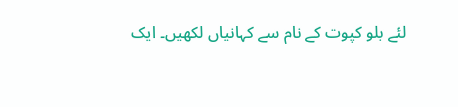لئے بلو کپوت کے نام سے کہانیاں لکھیں۔ ایک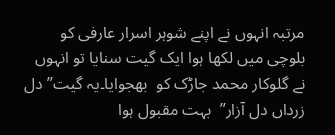مرتبہ انہوں نے اپنے شوہر اسرار عارفی کو بلوچی میں لکھا ہوا ایک گیت سنایا تو انہوں نے گلوکار محمد جاڑک کو  بھجوایا۔یہ گیت” دل زرداں دل آزار”  بہت مقبول ہوا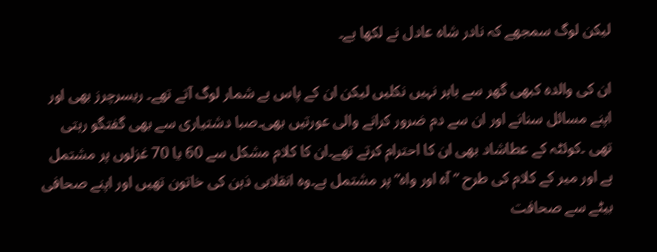لیکن لوگ سمجھے کہ نادر شاہ عادل نے لکھا ہے۔

ان کی والدہ کبھی گھر سے باہر نہیں نکلیں لیکن ان کے پاس بے شمار لوگ آتے تھے۔ ریسرچرز بھی اور اپنے مسائل سنانے اور ان سے دم ضرور کرانے والی عورتیں بھی۔صبا دشتیاری سے بھی گفتگو رہتی تھی ۔کوئٹہ کے عطاشاد بھی ان کا احترام کرتے تھے۔ان کا کلام مشکل سے 60 یا 70 غزلوں پر مشتمل ہے اور میر کے کلام کی طرح ” آہ اور واہ”پر مشتمل ہے۔وہ انقلابی ذہن کی خاتون تھیں اور اپنے صحافی بیٹے سے صحافت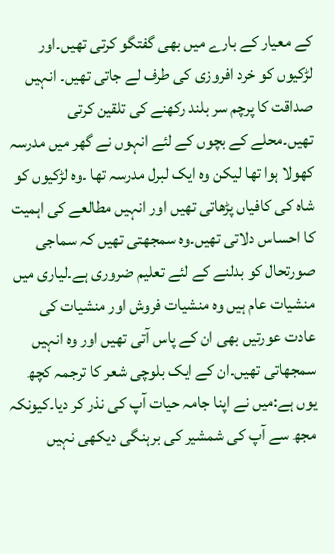کے معیار کے بارے میں بھی گفتگو کرتی تھیں۔اور لڑکیوں کو خرد افروزی کی طرف لے جاتی تھیں۔ انہیں صداقت کا پرچم سر بلند رکھنے کی تلقین کرتی تھیں۔محلے کے بچوں کے لئے انہوں نے گھر میں مدرسہ کھولا ہوا تھا لیکن وہ ایک لبرل مدرسہ تھا ۔وہ لڑکیوں کو شاہ کی کافیاں پڑھاتی تھیں اور انہیں مطالعے کی اہمیت کا احساس دلاتی تھیں۔وہ سمجھتی تھیں کہ سماجی صورتحال کو بدلنے کے لئے تعلیم ضروری ہے۔لیاری میں منشیات عام ہیں وہ منشیات فروش اور منشیات کی عادت عورتیں بھی ان کے پاس آتی تھیں اور وہ انہیں سمجھاتی تھیں۔ان کے ایک بلوچی شعر کا ترجمہ کچھ یوں ہے:میں نے اپنا جامہ حیات آپ کی نذر کر دیا۔کیونکہ مجھ سے آپ کی شمشیر کی برہنگی دیکھی نہیں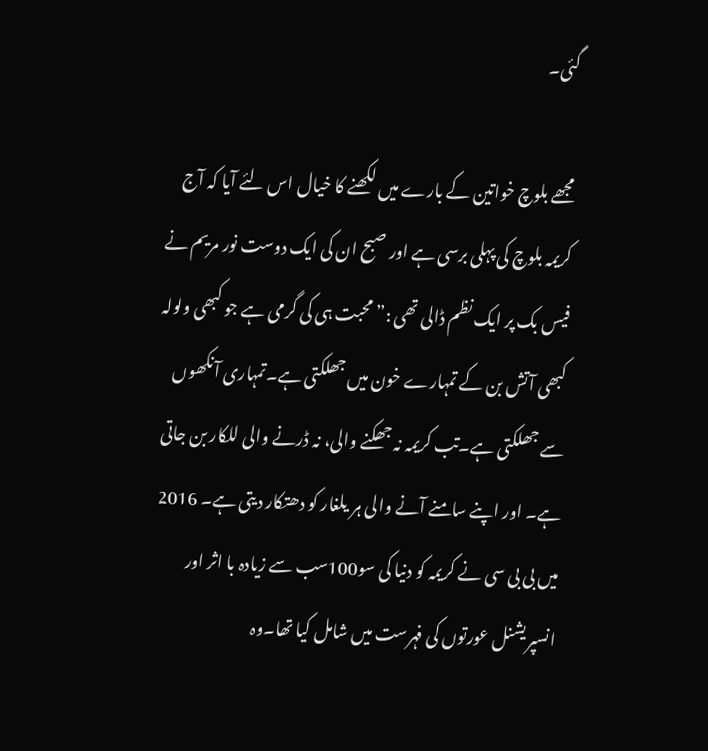گئی۔

مجھے بلوچ خواتین کے بارے میں لکھنے کا خیال اس لئے آیا کہ آج کریمہ بلوچ کی پہلی برسی ہے اور صبح ان کی ایک دوست نور مریم نے فیس بک پر ایک نظم ڈالی تھی :” محبت ہی کی گرمی ہے جو کبھی ولولہ کبھی آتش بن کے تمہارے خون میں جھلکتی ہے۔تمہاری آنکھوں سے جھلکتی ہے۔تب کریمہ نہ جھکنے والی، نہ ڈرنے والی للکار بن جاتی ہے۔ اور اپنے سامنے آنے والی ہر یلغار کو دھتکار دیتی ہے۔ 2016 میں بی بی سی نے کریمہ کو دنیا کی سو100سب سے زیادہ با اثر اور انسپریشنل عورتوں کی فہرست میں شامل کیا تھا۔وہ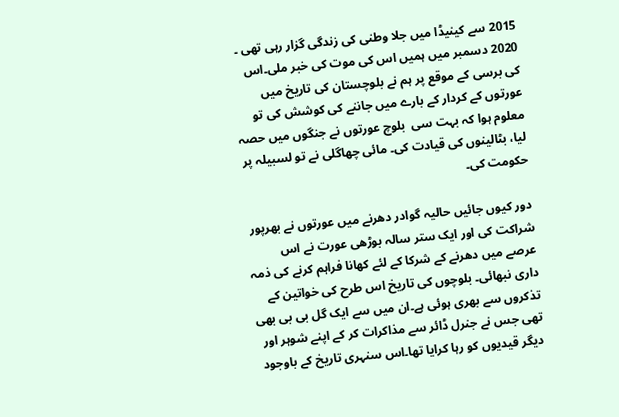2015 سے کینیڈا میں جلا وطنی کی زندگی گزار رہی تھی ۔ 2020 دسمبر میں ہمیں اس کی موت کی خبر ملی۔اس کی برسی کے موقع پر ہم نے بلوچستان کی تاریخ میں عورتوں کے کردار کے بارے میں جاننے کی کوشش کی تو معلوم ہوا کہ بہت سی  بلوچ عورتوں نے جنگوں میں حصہ لیا، بٹالینوں کی قیادت کی۔ مائی چھاگلی نے تو لسبیلہ پر حکومت کی۔

دور کیوں جائیں حالیہ گوادر دھرنے میں عورتوں نے بھرپور شراکت کی اور ایک ستر سالہ بوڑھی عورت نے اس عرصے میں دھرنے کے شرکا کے لئے کھانا فراہم کرنے کی ذمہ داری نبھائی۔ بلوچوں کی تاریخ اس طرح کی خواتین کے تذکروں سے بھری ہوئی ہے۔ان میں سے ایک گل بی بی بھی تھی جس نے جنرل ڈائر سے مذاکرات کر کے اپنے شوہر اور دیگر قیدیوں کو رہا کرایا تھا۔اس سنہری تاریخ کے باوجود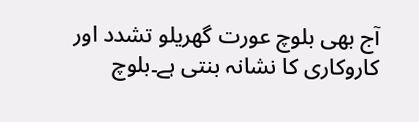آج بھی بلوچ عورت گھریلو تشدد اور کاروکاری کا نشانہ بنتی ہے۔بلوچ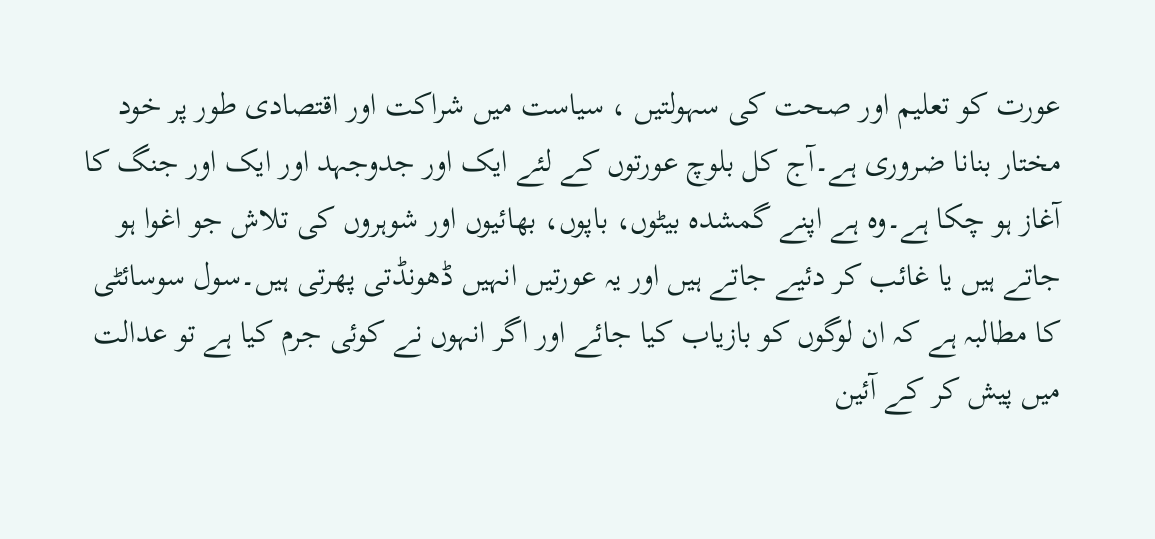عورت کو تعلیم اور صحت کی سہولتیں ، سیاست میں شراکت اور اقتصادی طور پر خود مختار بنانا ضروری ہے۔آج کل بلوچ عورتوں کے لئے ایک اور جدوجہد اور ایک اور جنگ کا آغاز ہو چکا ہے۔وہ ہے اپنے گمشدہ بیٹوں، باپوں، بھائیوں اور شوہروں کی تلاش جو اغوا ہو جاتے ہیں یا غائب کر دئیے جاتے ہیں اور یہ عورتیں انہیں ڈھونڈتی پھرتی ہیں۔سول سوسائٹی کا مطالبہ ہے کہ ان لوگوں کو بازیاب کیا جائے اور اگر انہوں نے کوئی جرم کیا ہے تو عدالت میں پیش کر کے آئین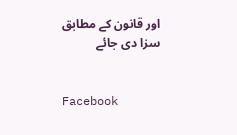اور قانون کے مطابق سزا دی جائے


Facebook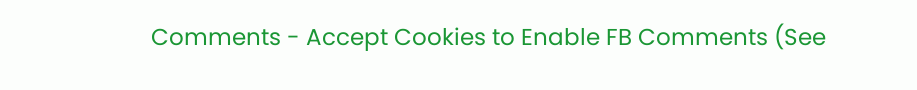Comments - Accept Cookies to Enable FB Comments (See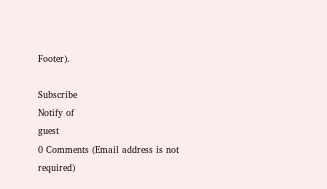Footer).

Subscribe
Notify of
guest
0 Comments (Email address is not required)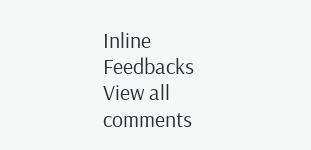Inline Feedbacks
View all comments